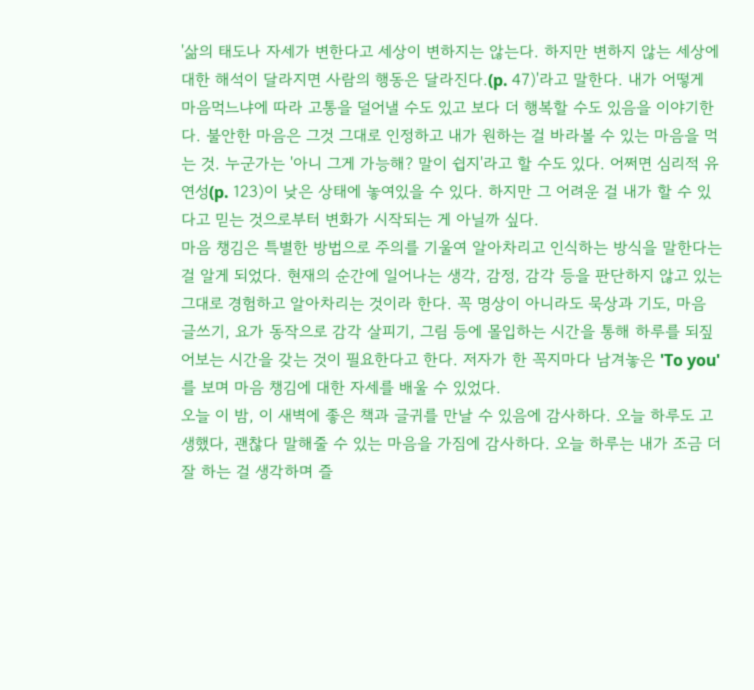'삶의 태도나 자세가 변한다고 세상이 변하지는 않는다. 하지만 변하지 않는 세상에 대한 해석이 달라지면 사람의 행동은 달라진다.(p. 47)'라고 말한다. 내가 어떻게 마음먹느냐에 따라 고통을 덜어낼 수도 있고 보다 더 행복할 수도 있음을 이야기한다. 불안한 마음은 그것 그대로 인정하고 내가 원하는 걸 바라볼 수 있는 마음을 먹는 것. 누군가는 '아니 그게 가능해? 말이 쉽지'라고 할 수도 있다. 어쩌면 심리적 유연성(p. 123)이 낮은 상태에 놓여있을 수 있다. 하지만 그 어려운 걸 내가 할 수 있다고 믿는 것으로부터 변화가 시작되는 게 아닐까 싶다.
마음 챙김은 특별한 방법으로 주의를 기울여 알아차리고 인식하는 방식을 말한다는 걸 알게 되었다. 현재의 순간에 일어나는 생각, 감정, 감각 등을 판단하지 않고 있는 그대로 경험하고 알아차리는 것이라 한다. 꼭 명상이 아니라도 묵상과 기도, 마음 글쓰기, 요가 동작으로 감각 살피기, 그림 등에 몰입하는 시간을 통해 하루를 되짚어보는 시간을 갖는 것이 필요한다고 한다. 저자가 한 꼭지마다 남겨놓은 'To you'를 보며 마음 챙김에 대한 자세를 배울 수 있었다.
오늘 이 밤, 이 새벽에 좋은 책과 글귀를 만날 수 있음에 감사하다. 오늘 하루도 고생했다, 괜찮다 말해줄 수 있는 마음을 가짐에 감사하다. 오늘 하루는 내가 조금 더 잘 하는 걸 생각하며 즐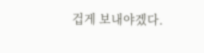겁게 보내야겠다.